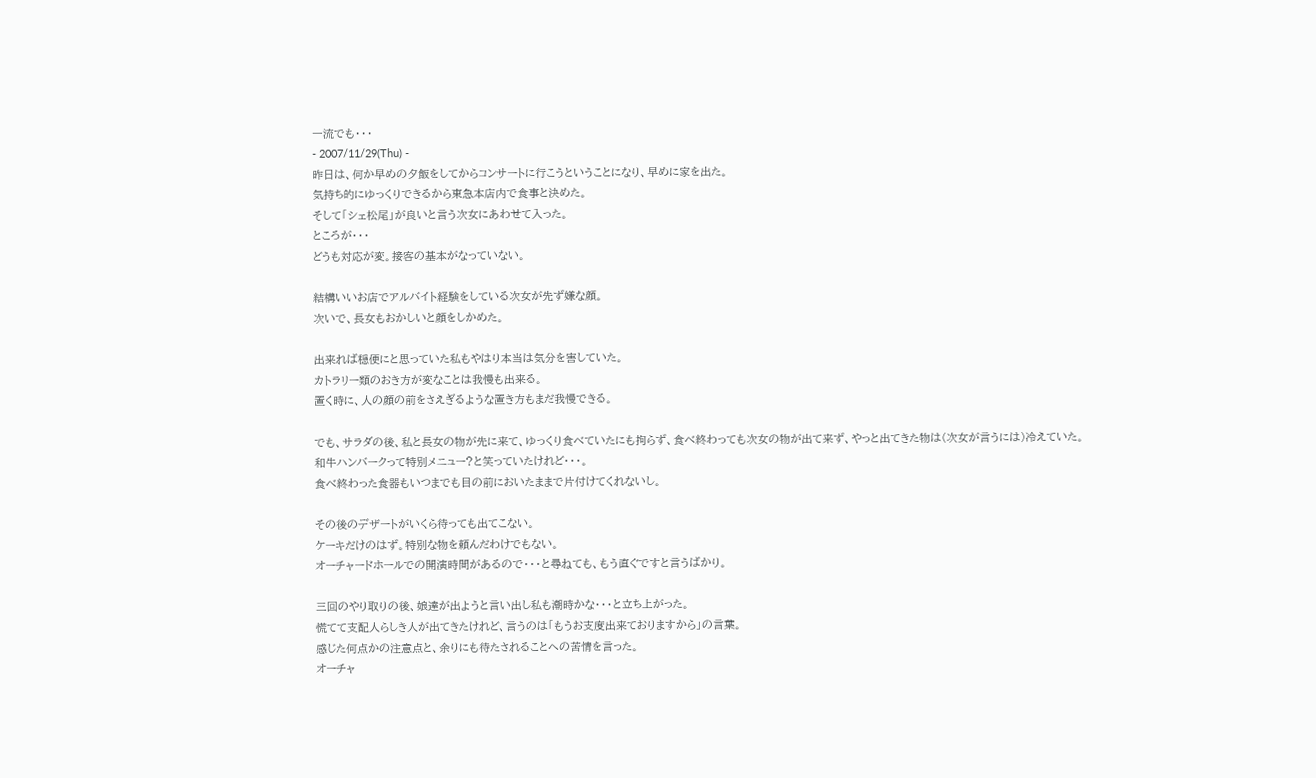一流でも・・・
- 2007/11/29(Thu) -
昨日は、何か早めの夕飯をしてからコンサートに行こうということになり、早めに家を出た。
気持ち的にゆっくりできるから東急本店内で食事と決めた。
そして「シェ松尾」が良いと言う次女にあわせて入った。
ところが・・・
どうも対応が変。接客の基本がなっていない。

結構いいお店でアルバイト経験をしている次女が先ず嫌な顔。
次いで、長女もおかしいと顔をしかめた。

出来れば穏便にと思っていた私もやはり本当は気分を害していた。
カトラリー類のおき方が変なことは我慢も出来る。
置く時に、人の顔の前をさえぎるような置き方もまだ我慢できる。

でも、サラダの後、私と長女の物が先に来て、ゆっくり食べていたにも拘らず、食べ終わっても次女の物が出て来ず、やっと出てきた物は(次女が言うには)冷えていた。
和牛ハンバークって特別メニュー?と笑っていたけれど・・・。
食べ終わった食器もいつまでも目の前においたままで片付けてくれないし。

その後のデザートがいくら待っても出てこない。
ケーキだけのはず。特別な物を頼んだわけでもない。
オーチャードホールでの開演時間があるので・・・と尋ねても、もう直ぐですと言うばかり。

三回のやり取りの後、娘達が出ようと言い出し私も潮時かな・・・と立ち上がった。
慌てて支配人らしき人が出てきたけれど、言うのは「もうお支度出来ておりますから」の言葉。
感じた何点かの注意点と、余りにも待たされることへの苦情を言った。
オーチャ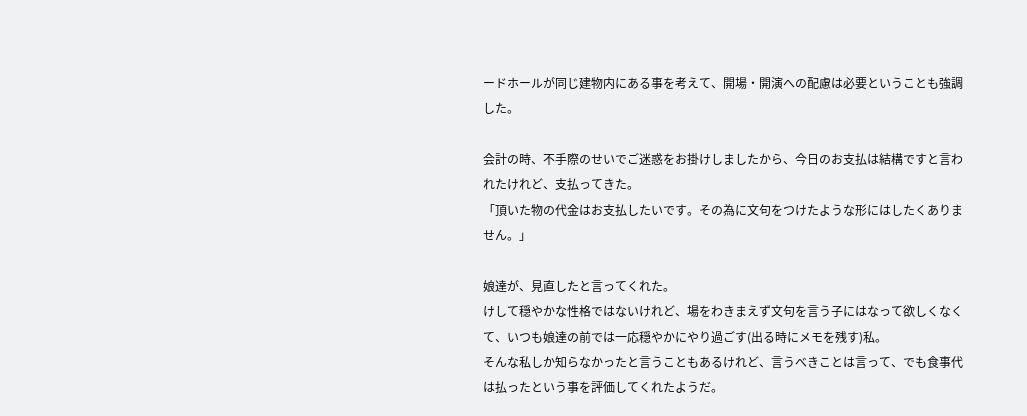ードホールが同じ建物内にある事を考えて、開場・開演への配慮は必要ということも強調した。

会計の時、不手際のせいでご迷惑をお掛けしましたから、今日のお支払は結構ですと言われたけれど、支払ってきた。
「頂いた物の代金はお支払したいです。その為に文句をつけたような形にはしたくありません。」

娘達が、見直したと言ってくれた。
けして穏やかな性格ではないけれど、場をわきまえず文句を言う子にはなって欲しくなくて、いつも娘達の前では一応穏やかにやり過ごす(出る時にメモを残す)私。
そんな私しか知らなかったと言うこともあるけれど、言うべきことは言って、でも食事代は払ったという事を評価してくれたようだ。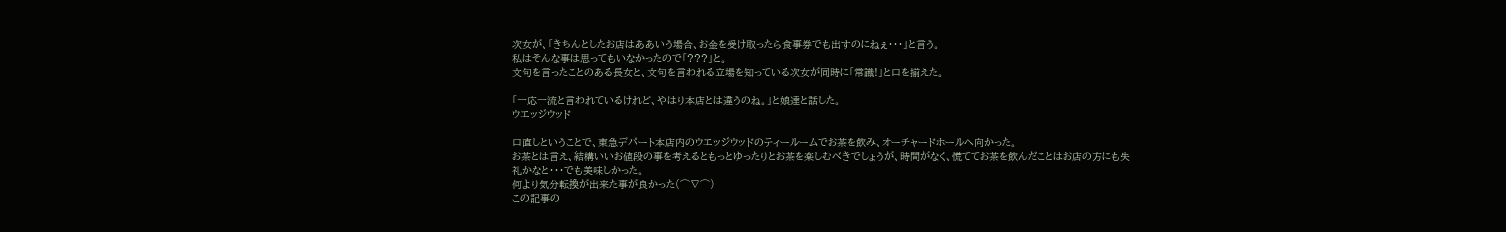次女が、「きちんとしたお店はああいう場合、お金を受け取ったら食事券でも出すのにねぇ・・・」と言う。
私はそんな事は思ってもいなかったので「???」と。
文句を言ったことのある長女と、文句を言われる立場を知っている次女が同時に「常識!」と口を揃えた。

「一応一流と言われているけれど、やはり本店とは違うのね。」と娘達と話した。
ウエッジウッド

口直しということで、東急デパート本店内のウエッジウッドのティールームでお茶を飲み、オーチャードホールへ向かった。
お茶とは言え、結構いいお値段の事を考えるともっとゆったりとお茶を楽しむべきでしょうが、時間がなく、慌ててお茶を飲んだことはお店の方にも失礼かなと・・・でも美味しかった。
何より気分転換が出来た事が良かった(⌒∇⌒)
この記事の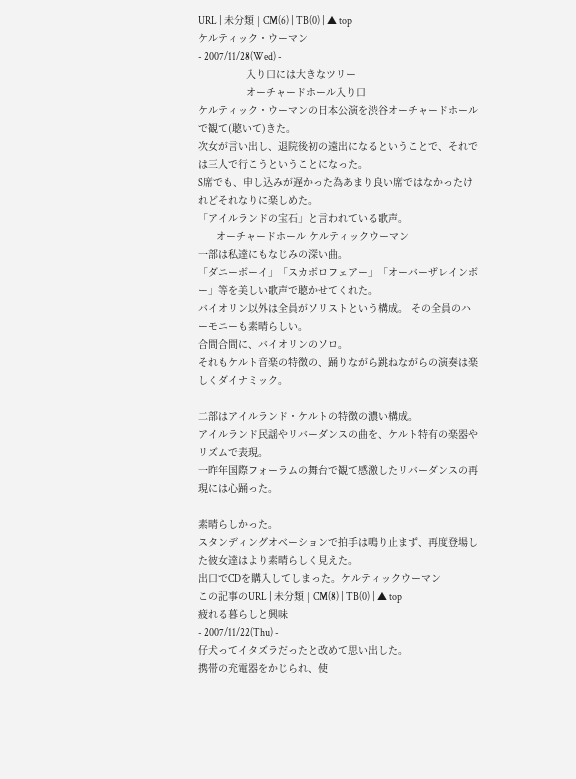URL | 未分類 | CM(6) | TB(0) | ▲ top
ケルティック・ウーマン
- 2007/11/28(Wed) -
                入り口には大きなツリー
                オーチャードホール入り口
ケルティック・ウーマンの日本公演を渋谷オーチャードホールで観て(聴いて)きた。
次女が言い出し、退院後初の遠出になるということで、それでは三人で行こうということになった。
S席でも、申し込みが遅かった為あまり良い席ではなかったけれどそれなりに楽しめた。
「アイルランドの宝石」と言われている歌声。
      オーチャードホール ケルティックウーマン
一部は私達にもなじみの深い曲。
「ダニーボーイ」「スカボロフェアー」「オーバーザレインボー」等を美しい歌声で聴かせてくれた。
バイオリン以外は全員がソリストという構成。 その全員のハーモニーも素晴らしい。
合間合間に、バイオリンのソロ。
それもケルト音楽の特徴の、踊りながら跳ねながらの演奏は楽しくダイナミック。

二部はアイルランド・ケルトの特徴の濃い構成。
アイルランド民謡やリバーダンスの曲を、ケルト特有の楽器やリズムで表現。
一昨年国際フォーラムの舞台で観て感激したリバーダンスの再現には心踊った。

素晴らしかった。
スタンディングオベーションで拍手は鳴り止まず、再度登場した彼女達はより素晴らしく見えた。
出口でCDを購入してしまった。ケルティックウーマン
この記事のURL | 未分類 | CM(8) | TB(0) | ▲ top
疲れる暮らしと興味
- 2007/11/22(Thu) -
仔犬ってイタズラだったと改めて思い出した。
携帯の充電器をかじられ、使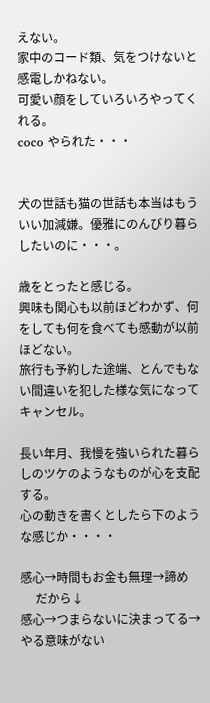えない。
家中のコード類、気をつけないと感電しかねない。
可愛い顔をしていろいろやってくれる。
coco やられた・・・


犬の世話も猫の世話も本当はもういい加減嫌。優雅にのんびり暮らしたいのに・・・。

歳をとったと感じる。
興味も関心も以前ほどわかず、何をしても何を食べても感動が以前ほどない。
旅行も予約した途端、とんでもない間違いを犯した様な気になってキャンセル。

長い年月、我慢を強いられた暮らしのツケのようなものが心を支配する。
心の動きを書くとしたら下のような感じか・・・・

感心→時間もお金も無理→諦め
     だから↓
感心→つまらないに決まってる→やる意味がない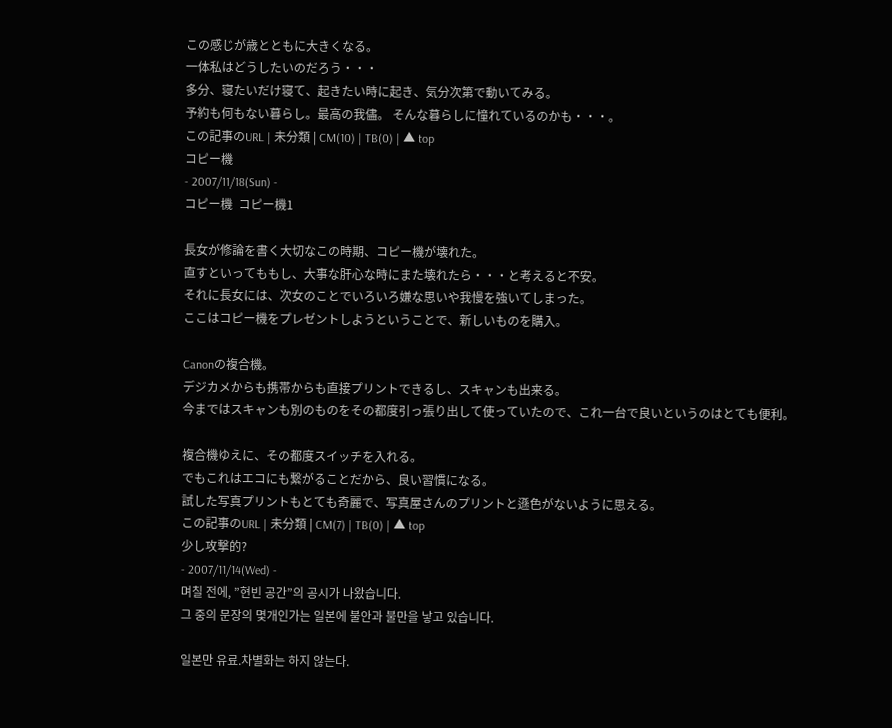この感じが歳とともに大きくなる。
一体私はどうしたいのだろう・・・
多分、寝たいだけ寝て、起きたい時に起き、気分次第で動いてみる。
予約も何もない暮らし。最高の我儘。 そんな暮らしに憧れているのかも・・・。
この記事のURL | 未分類 | CM(10) | TB(0) | ▲ top
コピー機
- 2007/11/18(Sun) -
コピー機  コピー機1

長女が修論を書く大切なこの時期、コピー機が壊れた。
直すといってももし、大事な肝心な時にまた壊れたら・・・と考えると不安。
それに長女には、次女のことでいろいろ嫌な思いや我慢を強いてしまった。
ここはコピー機をプレゼントしようということで、新しいものを購入。

Canonの複合機。
デジカメからも携帯からも直接プリントできるし、スキャンも出来る。
今まではスキャンも別のものをその都度引っ張り出して使っていたので、これ一台で良いというのはとても便利。

複合機ゆえに、その都度スイッチを入れる。
でもこれはエコにも繋がることだから、良い習慣になる。
試した写真プリントもとても奇麗で、写真屋さんのプリントと遜色がないように思える。
この記事のURL | 未分類 | CM(7) | TB(0) | ▲ top
少し攻撃的?
- 2007/11/14(Wed) -
며칠 전에, ”현빈 공간”의 공시가 나왔습니다.
그 중의 문장의 몇개인가는 일본에 불안과 불만을 낳고 있습니다.

일본만 유료.차별화는 하지 않는다.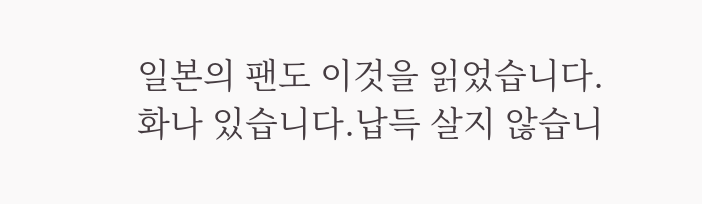일본의 팬도 이것을 읽었습니다.
화나 있습니다.납득 살지 않습니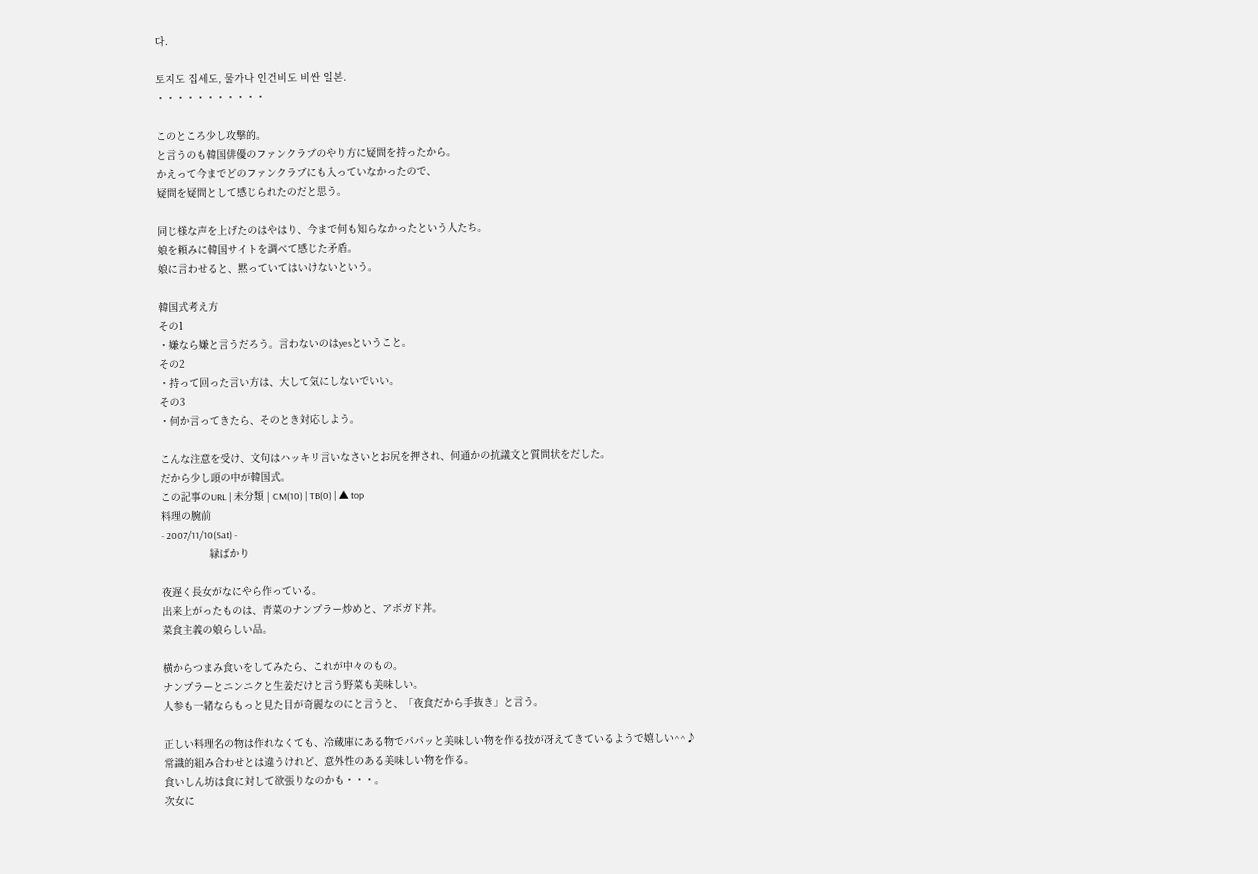다.

토지도 집세도, 물가나 인건비도 비싼 일본.
・・・・・・・・・・・

このところ少し攻撃的。
と言うのも韓国俳優のファンクラブのやり方に疑問を持ったから。
かえって今までどのファンクラブにも入っていなかったので、
疑問を疑問として感じられたのだと思う。

同じ様な声を上げたのはやはり、今まで何も知らなかったという人たち。
娘を頼みに韓国サイトを調べて感じた矛盾。
娘に言わせると、黙っていてはいけないという。

韓国式考え方
その1
・嫌なら嫌と言うだろう。言わないのはyesということ。
その2
・持って回った言い方は、大して気にしないでいい。
その3
・何か言ってきたら、そのとき対応しよう。

こんな注意を受け、文句はハッキリ言いなさいとお尻を押され、何通かの抗議文と質問状をだした。
だから少し頭の中が韓国式。
この記事のURL | 未分類 | CM(10) | TB(0) | ▲ top
料理の腕前
- 2007/11/10(Sat) -
                緑ばかり

夜遅く長女がなにやら作っている。
出来上がったものは、青菜のナンプラー炒めと、アボガド丼。
菜食主義の娘らしい品。

横からつまみ食いをしてみたら、これが中々のもの。
ナンプラーとニンニクと生姜だけと言う野菜も美味しい。
人参も一緒ならもっと見た目が奇麗なのにと言うと、「夜食だから手抜き」と言う。

正しい料理名の物は作れなくても、冷蔵庫にある物でパパッと美味しい物を作る技が冴えてきているようで嬉しい^^♪
常識的組み合わせとは違うけれど、意外性のある美味しい物を作る。
食いしん坊は食に対して欲張りなのかも・・・。
次女に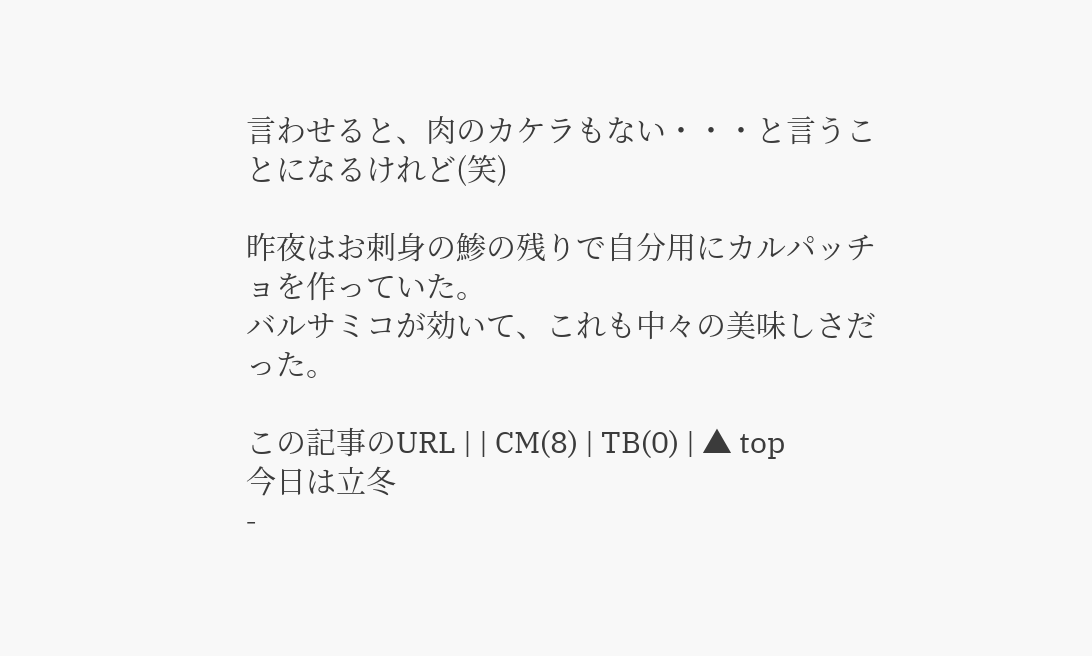言わせると、肉のカケラもない・・・と言うことになるけれど(笑)

昨夜はお刺身の鯵の残りで自分用にカルパッチョを作っていた。
バルサミコが効いて、これも中々の美味しさだった。

この記事のURL | | CM(8) | TB(0) | ▲ top
今日は立冬
-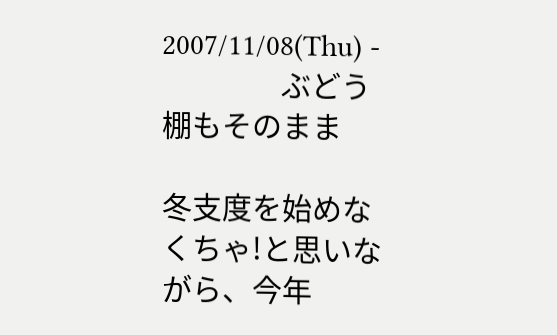2007/11/08(Thu) -
                 ぶどう棚もそのまま

冬支度を始めなくちゃ!と思いながら、今年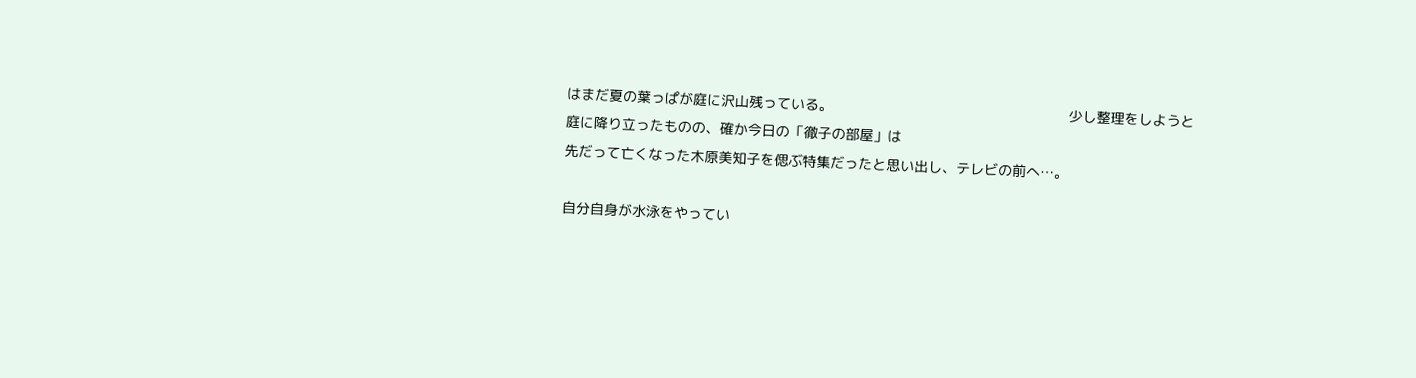はまだ夏の葉っぱが庭に沢山残っている。                                                           少し整理をしようと庭に降り立ったものの、確か今日の「徹子の部屋」は
先だって亡くなった木原美知子を偲ぶ特集だったと思い出し、テレビの前へ…。

自分自身が水泳をやってい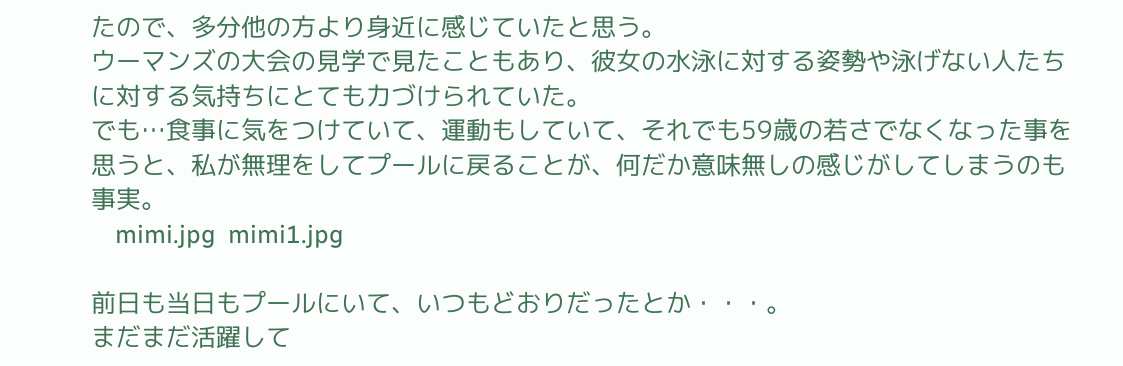たので、多分他の方より身近に感じていたと思う。
ウーマンズの大会の見学で見たこともあり、彼女の水泳に対する姿勢や泳げない人たちに対する気持ちにとても力づけられていた。
でも…食事に気をつけていて、運動もしていて、それでも59歳の若さでなくなった事を思うと、私が無理をしてプールに戻ることが、何だか意味無しの感じがしてしまうのも事実。
    mimi.jpg  mimi1.jpg

前日も当日もプールにいて、いつもどおりだったとか・・・。
まだまだ活躍して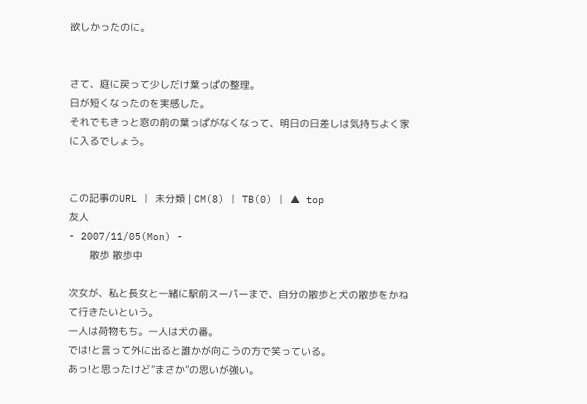欲しかったのに。


さて、庭に戻って少しだけ葉っぱの整理。
日が短くなったのを実感した。
それでもきっと窓の前の葉っぱがなくなって、明日の日差しは気持ちよく家に入るでしょう。


この記事のURL | 未分類 | CM(8) | TB(0) | ▲ top
友人
- 2007/11/05(Mon) -
       散歩 散歩中

次女が、私と長女と一緒に駅前スーパーまで、自分の散歩と犬の散歩をかねて行きたいという。
一人は荷物もち。一人は犬の番。
では!と言って外に出ると誰かが向こうの方で笑っている。
あっ!と思ったけど”まさか”の思いが強い。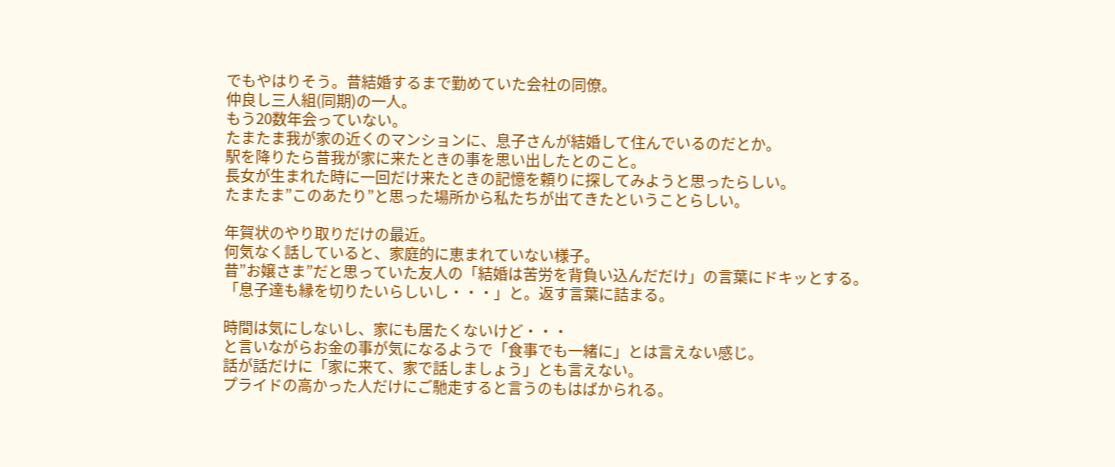でもやはりそう。昔結婚するまで勤めていた会社の同僚。
仲良し三人組(同期)の一人。
もう20数年会っていない。
たまたま我が家の近くのマンションに、息子さんが結婚して住んでいるのだとか。
駅を降りたら昔我が家に来たときの事を思い出したとのこと。
長女が生まれた時に一回だけ来たときの記憶を頼りに探してみようと思ったらしい。
たまたま”このあたり”と思った場所から私たちが出てきたということらしい。

年賀状のやり取りだけの最近。
何気なく話していると、家庭的に恵まれていない様子。
昔”お嬢さま”だと思っていた友人の「結婚は苦労を背負い込んだだけ」の言葉にドキッとする。
「息子達も縁を切りたいらしいし・・・」と。返す言葉に詰まる。

時間は気にしないし、家にも居たくないけど・・・
と言いながらお金の事が気になるようで「食事でも一緒に」とは言えない感じ。
話が話だけに「家に来て、家で話しましょう」とも言えない。
プライドの高かった人だけにご馳走すると言うのもはばかられる。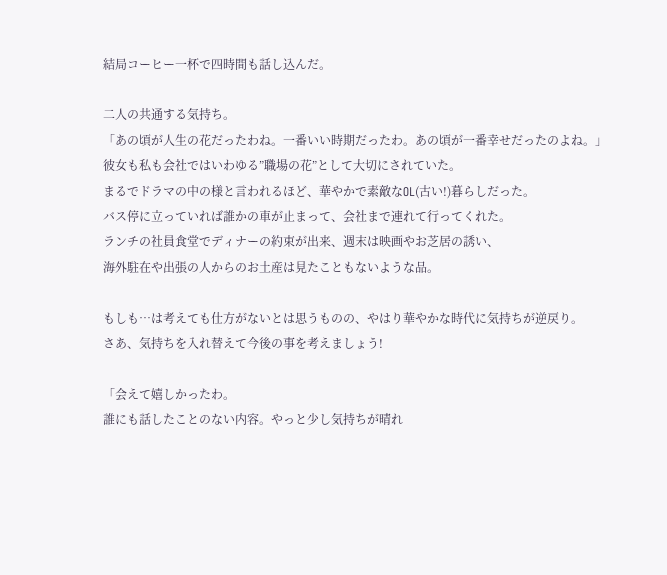結局コーヒー一杯で四時間も話し込んだ。

二人の共通する気持ち。
「あの頃が人生の花だったわね。一番いい時期だったわ。あの頃が一番幸せだったのよね。」
彼女も私も会社ではいわゆる”職場の花”として大切にされていた。
まるでドラマの中の様と言われるほど、華やかで素敵なOL(古い!)暮らしだった。
バス停に立っていれば誰かの車が止まって、会社まで連れて行ってくれた。
ランチの社員食堂でディナーの約束が出来、週末は映画やお芝居の誘い、
海外駐在や出張の人からのお土産は見たこともないような品。

もしも…は考えても仕方がないとは思うものの、やはり華やかな時代に気持ちが逆戻り。
さあ、気持ちを入れ替えて今後の事を考えましょう!

「会えて嬉しかったわ。
誰にも話したことのない内容。やっと少し気持ちが晴れ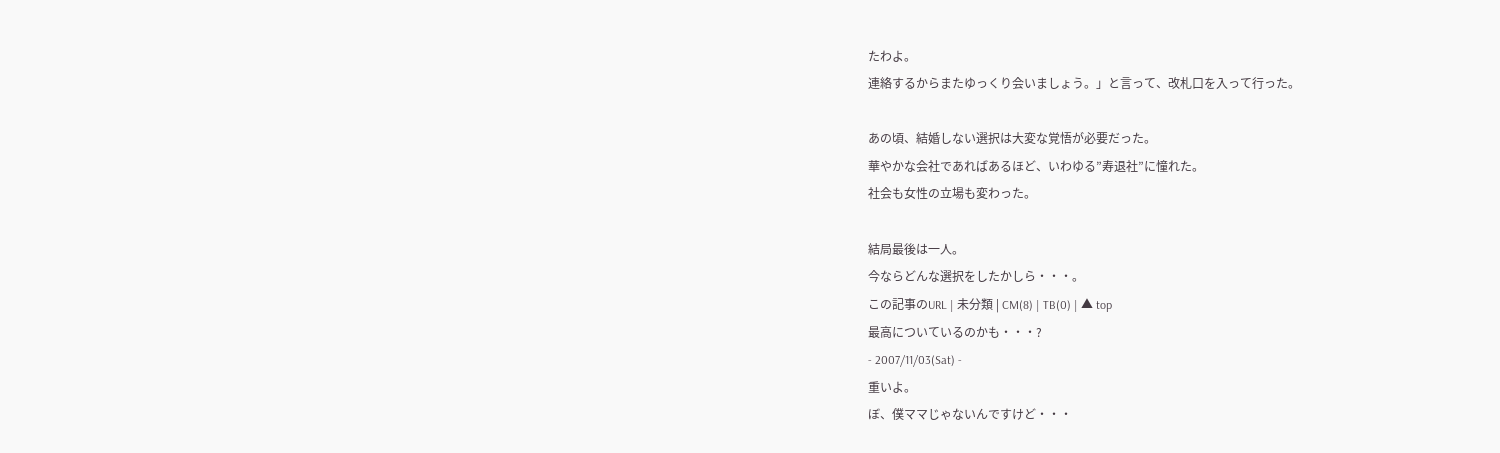たわよ。
連絡するからまたゆっくり会いましょう。」と言って、改札口を入って行った。

あの頃、結婚しない選択は大変な覚悟が必要だった。
華やかな会社であればあるほど、いわゆる”寿退社”に憧れた。
社会も女性の立場も変わった。

結局最後は一人。
今ならどんな選択をしたかしら・・・。
この記事のURL | 未分類 | CM(8) | TB(0) | ▲ top
最高についているのかも・・・?
- 2007/11/03(Sat) -
重いよ。
ぼ、僕ママじゃないんですけど・・・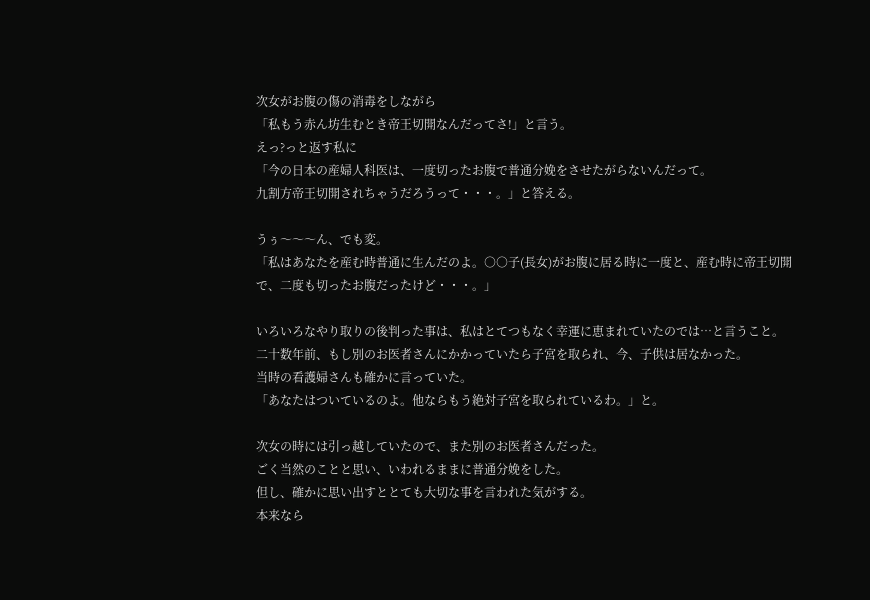次女がお腹の傷の消毒をしながら
「私もう赤ん坊生むとき帝王切開なんだってさ!」と言う。
えっ?っと返す私に
「今の日本の産婦人科医は、一度切ったお腹で普通分娩をさせたがらないんだって。
九割方帝王切開されちゃうだろうって・・・。」と答える。

うぅ〜〜〜ん、でも変。
「私はあなたを産む時普通に生んだのよ。○○子(長女)がお腹に居る時に一度と、産む時に帝王切開で、二度も切ったお腹だったけど・・・。」

いろいろなやり取りの後判った事は、私はとてつもなく幸運に恵まれていたのでは…と言うこと。
二十数年前、もし別のお医者さんにかかっていたら子宮を取られ、今、子供は居なかった。
当時の看護婦さんも確かに言っていた。
「あなたはついているのよ。他ならもう絶対子宮を取られているわ。」と。

次女の時には引っ越していたので、また別のお医者さんだった。
ごく当然のことと思い、いわれるままに普通分娩をした。
但し、確かに思い出すととても大切な事を言われた気がする。
本来なら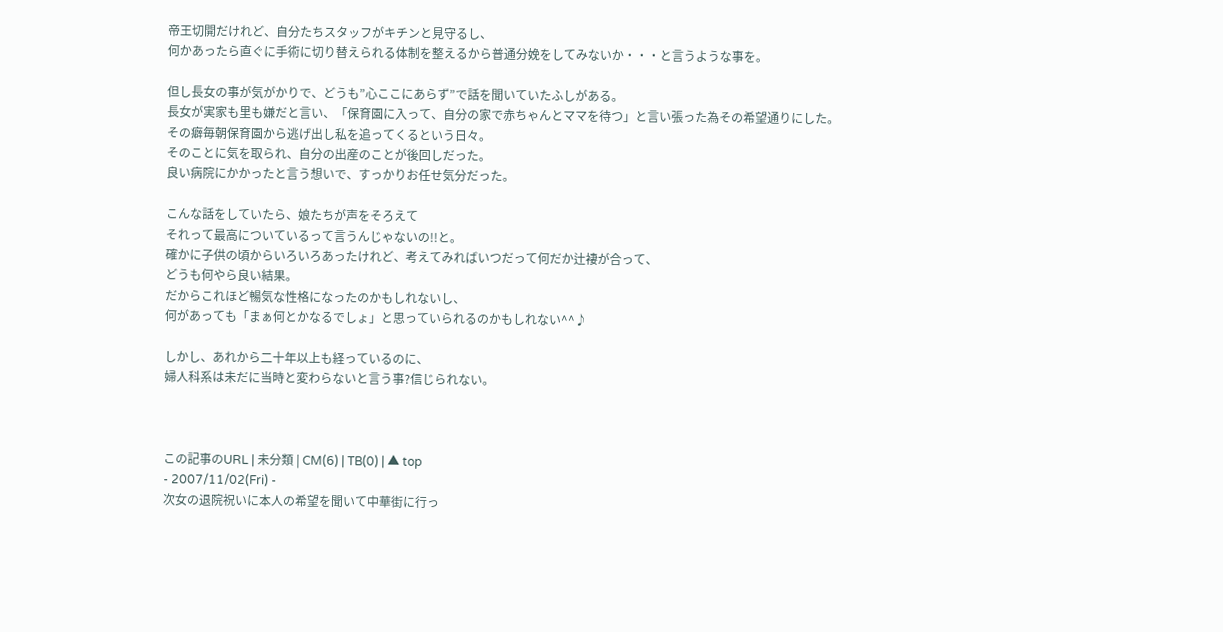帝王切開だけれど、自分たちスタッフがキチンと見守るし、
何かあったら直ぐに手術に切り替えられる体制を整えるから普通分娩をしてみないか・・・と言うような事を。

但し長女の事が気がかりで、どうも”心ここにあらず”で話を聞いていたふしがある。
長女が実家も里も嫌だと言い、「保育園に入って、自分の家で赤ちゃんとママを待つ」と言い張った為その希望通りにした。
その癖毎朝保育園から逃げ出し私を追ってくるという日々。
そのことに気を取られ、自分の出産のことが後回しだった。
良い病院にかかったと言う想いで、すっかりお任せ気分だった。

こんな話をしていたら、娘たちが声をそろえて
それって最高についているって言うんじゃないの!!と。
確かに子供の頃からいろいろあったけれど、考えてみればいつだって何だか辻褄が合って、
どうも何やら良い結果。
だからこれほど暢気な性格になったのかもしれないし、
何があっても「まぁ何とかなるでしょ」と思っていられるのかもしれない^^♪

しかし、あれから二十年以上も経っているのに、
婦人科系は未だに当時と変わらないと言う事?信じられない。



この記事のURL | 未分類 | CM(6) | TB(0) | ▲ top
- 2007/11/02(Fri) -
次女の退院祝いに本人の希望を聞いて中華街に行っ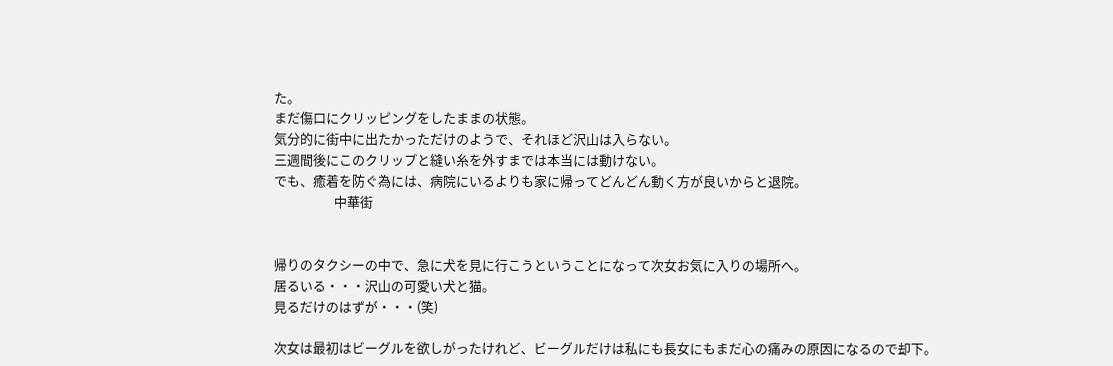た。
まだ傷口にクリッピングをしたままの状態。
気分的に街中に出たかっただけのようで、それほど沢山は入らない。
三週間後にこのクリップと縫い糸を外すまでは本当には動けない。
でも、癒着を防ぐ為には、病院にいるよりも家に帰ってどんどん動く方が良いからと退院。
                    中華街


帰りのタクシーの中で、急に犬を見に行こうということになって次女お気に入りの場所へ。
居るいる・・・沢山の可愛い犬と猫。
見るだけのはずが・・・(笑)

次女は最初はビーグルを欲しがったけれど、ビーグルだけは私にも長女にもまだ心の痛みの原因になるので却下。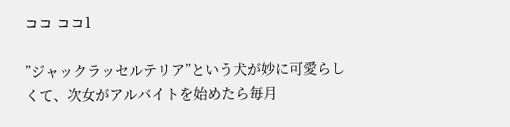ココ ココ1

”ジャックラッセルテリア”という犬が妙に可愛らしくて、次女がアルバイトを始めたら毎月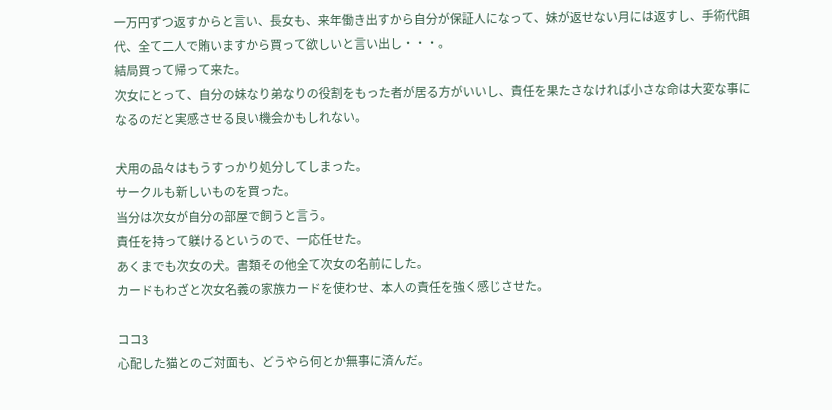一万円ずつ返すからと言い、長女も、来年働き出すから自分が保証人になって、妹が返せない月には返すし、手術代餌代、全て二人で賄いますから買って欲しいと言い出し・・・。
結局買って帰って来た。
次女にとって、自分の妹なり弟なりの役割をもった者が居る方がいいし、責任を果たさなければ小さな命は大変な事になるのだと実感させる良い機会かもしれない。

犬用の品々はもうすっかり処分してしまった。
サークルも新しいものを買った。
当分は次女が自分の部屋で飼うと言う。
責任を持って躾けるというので、一応任せた。
あくまでも次女の犬。書類その他全て次女の名前にした。
カードもわざと次女名義の家族カードを使わせ、本人の責任を強く感じさせた。

ココ3
心配した猫とのご対面も、どうやら何とか無事に済んだ。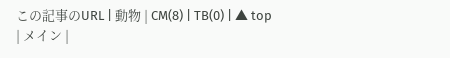この記事のURL | 動物 | CM(8) | TB(0) | ▲ top
| メイン |